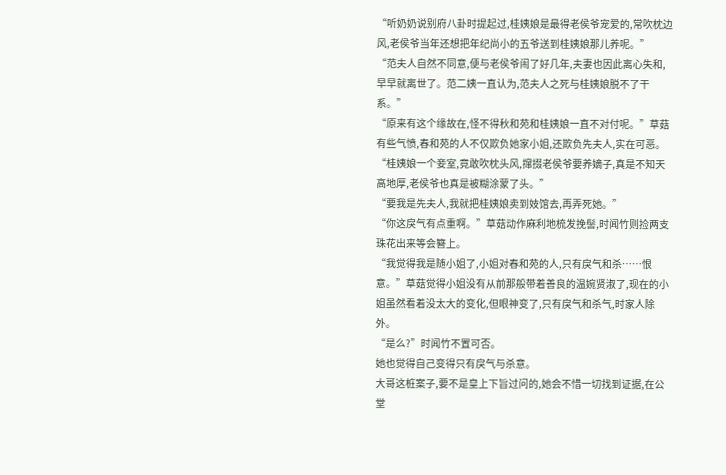“听奶奶说别府八卦时提起过,桂姨娘是最得老侯爷宠爱的,常吹枕边风,老侯爷当年还想把年纪尚小的五爷送到桂姨娘那儿养呢。”
“范夫人自然不同意,便与老侯爷闹了好几年,夫妻也因此离心失和,早早就离世了。范二姨一直认为,范夫人之死与桂姨娘脱不了干系。”
“原来有这个缘故在,怪不得秋和苑和桂姨娘一直不对付呢。”草菇有些气愤,春和苑的人不仅欺负她家小姐,还欺负先夫人,实在可恶。
“桂姨娘一个妾室,竟敢吹枕头风,撺掇老侯爷要养嫡子,真是不知天高地厚,老侯爷也真是被糊涂蒙了头。”
“要我是先夫人,我就把桂姨娘卖到妓馆去,再弄死她。”
“你这戾气有点重啊。”草菇动作麻利地梳发挽髻,时闻竹则捡两支珠花出来等会簪上。
“我觉得我是随小姐了,小姐对春和苑的人,只有戾气和杀……恨意。”草菇觉得小姐没有从前那般带着善良的温婉贤淑了,现在的小姐虽然看着没太大的变化,但眼神变了,只有戾气和杀气,时家人除外。
“是么?”时闻竹不置可否。
她也觉得自己变得只有戾气与杀意。
大哥这桩案子,要不是皇上下旨过问的,她会不惜一切找到证据,在公堂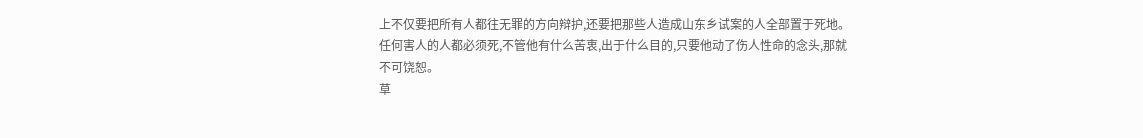上不仅要把所有人都往无罪的方向辩护,还要把那些人造成山东乡试案的人全部置于死地。
任何害人的人都必须死,不管他有什么苦衷,出于什么目的,只要他动了伤人性命的念头,那就不可饶恕。
草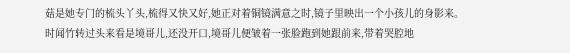菇是她专门的梳头丫头,梳得又快又好,她正对着铜镜满意之时,镜子里映出一个小孩儿的身影来。
时闻竹转过头来看是境哥儿,还没开口,境哥儿便皱着一张脸跑到她跟前来,带着哭腔地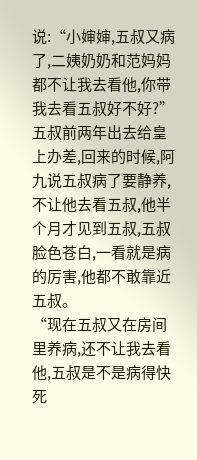说:“小婶婶,五叔又病了,二姨奶奶和范妈妈都不让我去看他,你带我去看五叔好不好?”
五叔前两年出去给皇上办差,回来的时候,阿九说五叔病了要静养,不让他去看五叔,他半个月才见到五叔,五叔脸色苍白,一看就是病的厉害,他都不敢靠近五叔。
“现在五叔又在房间里养病,还不让我去看他,五叔是不是病得快死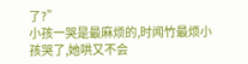了?”
小孩一哭是最麻烦的,时闻竹最烦小孩哭了,她哄又不会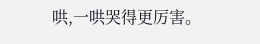哄,一哄哭得更厉害。